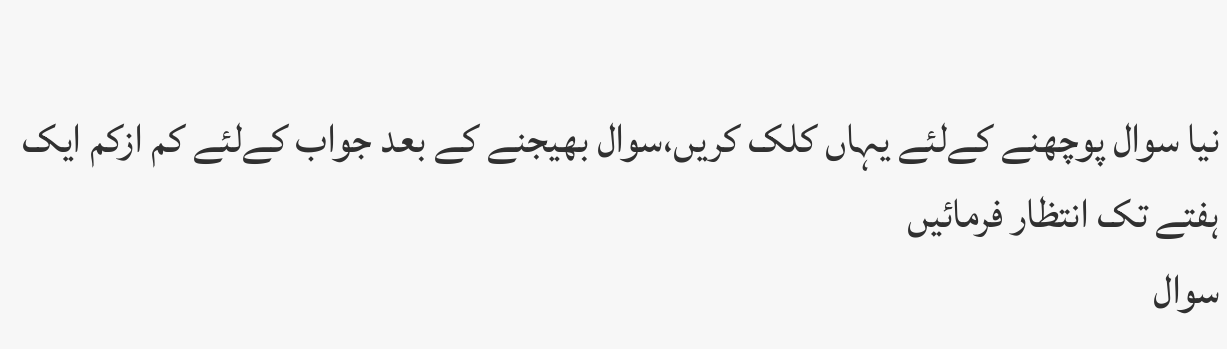نیا سوال پوچھنے کےلئے یہاں کلک کریں،سوال بھیجنے کے بعد جواب کےلئے کم ازکم ایک ہفتے تک انتظار فرمائیں
سوال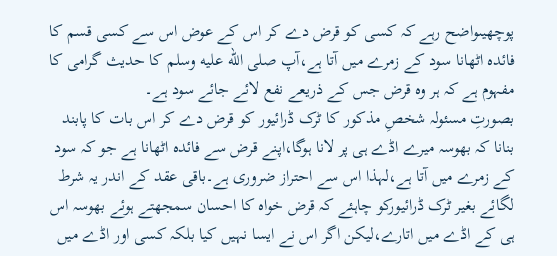پوچھیںواضح رہے کہ کسی کو قرض دے کر اس کے عوض اس سے کسی قسم کا فائدہ اٹھانا سود کے زمرے میں آتا ہے،آپ صلى الله عليه وسلم کا حدیث گرامی کا مفہوم ہے کہ ہر وہ قرض جس کے ذریعے نفع لائے جائے سود ہے۔
بصورتِ مسئولہ شخصِ مذکور کا ٹرک ڈرائیور کو قرض دے کر اس بات کا پابند بنانا کہ بھوسہ میرے اڈے ہی پر لانا ہوگا،اپنے قرض سے فائدہ اٹھانا ہے جو کہ سود کے زمرے میں آتا ہے،لہذا اس سے احتراز ضروری ہے۔باقی عقد کے اندر یہ شرط لگائے بغیر ٹرک ڈرائیورکو چاہئے کہ قرض خواہ کا احسان سمجھتے ہوئے بھوسہ اس ہی کے اڈے میں اتارے،لیکن اگر اس نے ایسا نہیں کیا بلکہ کسی اور اڈے میں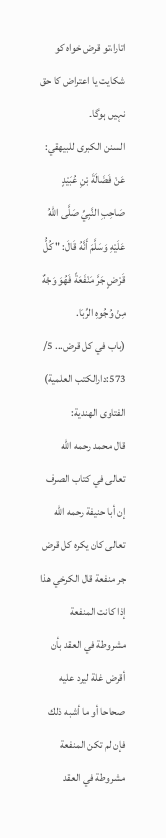اتارا،تو قرض خواہ کو شکایت یا اعتراض کا حق نہیں ہوگا۔
السنن الكبرى للبيهقي:
عَنْ فَضَالَةَ بْنِ عُبَيْدٍ صَاحِبِ النَّبِيِّ صَلَّى اللهُ عَلَيْهِ وَسَلَّمَ أَنَّهُ قَالَ: " كُلُّ قَرْضٍ جَرَّ مَنْفَعَةً فَهُوَ وَجْهٌ مِنْ وُجُوهِ الرِّبَا.
(باب في كل قرض... 5/ 573:دارالكتب العلمية)
الفتاوى الهندية:
قال محمد رحمه الله تعالى في كتاب الصرف إن أبا حنيفة رحمه الله تعالى كان يكره كل قرض جر منفعة قال الكرخي هذا إذا كانت المنفعة مشروطة في العقد بأن أقرض غلة ليرد عليه صحاحا أو ما أشبه ذلك فإن لم تكن المنفعة مشروطة في العقد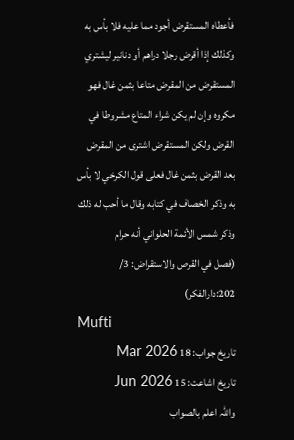فأعطاه المستقرض أجود مما عليه فلا بأس به وكذلك إذا أقرض رجلا دراهم أو دنانير ليشتري المستقرض من المقرض متاعا بثمن غال فهو مكروه وإن لم يكن شراء المتاع مشروطا في القرض ولكن المستقرض اشترى من المقرض بعد القرض بثمن غال فعلى قول الكرخي لا بأس به وذكر الخصاف في كتابه وقال ما أحب له ذلك وذكر شمس الأئمة الحلواني أنه حرام
(فصل في القرص والاستقراض: 3/ 202:دارالفكر)
Mufti
تاریخ جواب: 18 Mar 2026
تاریخ اشاعت: 15 Jun 2026
واللہ اعلم بالصواب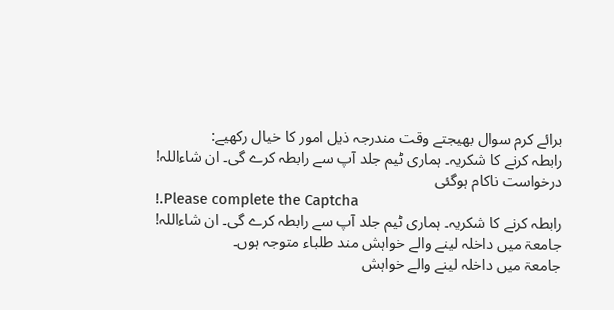برائے کرم سوال بھیجتے وقت مندرجہ ذیل امور کا خیال رکھیے:
رابطہ کرنے کا شکریہ۔ ہماری ٹیم جلد آپ سے رابطہ کرے گی۔ ان شاءاللہ!
درخواست ناکام ہوگئی
!.Please complete the Captcha
رابطہ کرنے کا شکریہ۔ ہماری ٹیم جلد آپ سے رابطہ کرے گی۔ ان شاءاللہ!
جامعۃ میں داخلہ لینے والے خواہش مند طلباء متوجہ ہوں۔
جامعۃ میں داخلہ لینے والے خواہش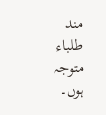مند طلباء متوجہ ہوں۔